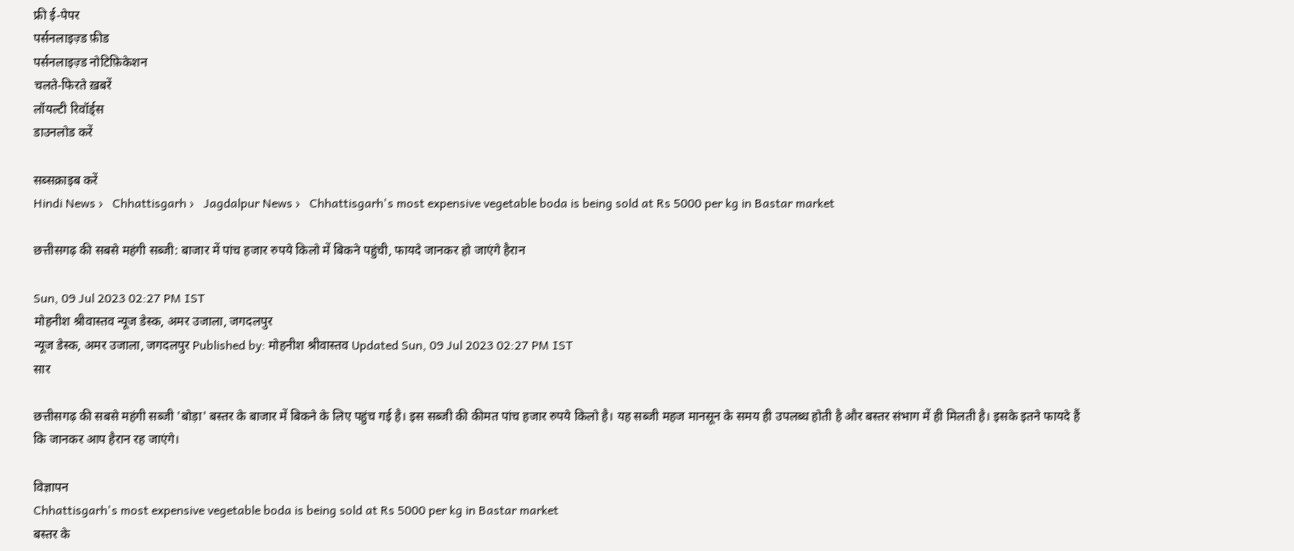फ्री ई-पेपर
पर्सनलाइज़्ड फ़ीड
पर्सनलाइज़्ड नोटिफ़िकेशन
चलते-फिरते ख़बरें
लॉयल्टी रिवॉर्ड्स
डाउनलोड करें

सब्सक्राइब करें
Hindi News ›   Chhattisgarh ›   Jagdalpur News ›   Chhattisgarh's most expensive vegetable boda is being sold at Rs 5000 per kg in Bastar market

छत्तीसगढ़ की सबसे महंगी सब्जी: बाजार में पांच हजार रुपये किलो में बिकने पहुंची, फायदे जानकर हो जाएंगे हैरान

Sun, 09 Jul 2023 02:27 PM IST
मोहनीश श्रीवास्तव न्यूज डेस्क, अमर उजाला, जगदलपुर
न्यूज डेस्क, अमर उजाला, जगदलपुर Published by: मोहनीश श्रीवास्तव Updated Sun, 09 Jul 2023 02:27 PM IST
सार

छत्तीसगढ़ की सबसे महंगी सब्जी 'बोड़ा' बस्तर के बाजार में बिकने के लिए पहुंच गई है। इस सब्जी की कीमत पांच हजार रुपये किलो है। यह सब्जी महज मानसून के समय ही उपलब्ध होती है और बस्तर संभाग में ही मिलती है। इसके इतने फायदे हैं कि जानकर आप हैरान रह जाएंगे।

विज्ञापन
Chhattisgarh's most expensive vegetable boda is being sold at Rs 5000 per kg in Bastar market
बस्तर के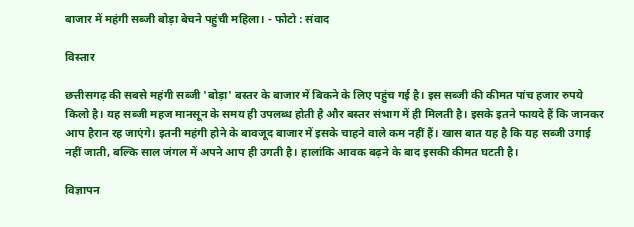बाजार में महंगी सब्जी बोड़ा बेचने पहुंची महिला। - फोटो : संवाद

विस्तार

छत्तीसगढ़ की सबसे महंगी सब्जी 'बोड़ा' बस्तर के बाजार में बिकने के लिए पहुंच गई है। इस सब्जी की कीमत पांच हजार रुपये किलो है। यह सब्जी महज मानसून के समय ही उपलब्ध होती है और बस्तर संभाग में ही मिलती है। इसके इतने फायदे हैं कि जानकर आप हैरान रह जाएंगे। इतनी महंगी होने के बावजूद बाजार में इसके चाहने वाले कम नहीं हैं। खास बात यह है कि यह सब्जी उगाई नहीं जाती, बल्कि साल जंगल में अपने आप ही उगती है। हालांकि आवक बढ़ने के बाद इसकी कीमत घटती है।

विज्ञापन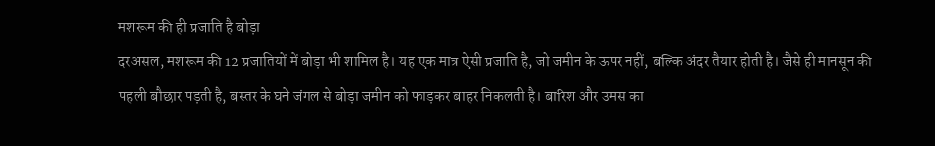मशरूम की ही प्रजाति है बोड़ा
दरअसल, मशरूम की 12 प्रजातियों में बोड़ा भी शामिल है। यह एक मात्र ऐसी प्रजाति है, जो जमीन के ऊपर नहीं, बल्कि अंदर तैयार होती है। जैसे ही मानसून की पहली बौछार पड़ती है, बस्तर के घने जंगल से बोड़ा जमीन को फाड़कर बाहर निकलती है। बारिश और उमस का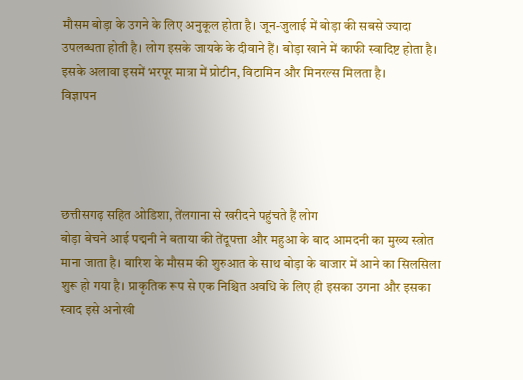मौसम बोड़ा के उगने के लिए अनुकूल होता है। जून-जुलाई में बोड़ा की सबसे ज्यादा उपलब्धता होती है। लोग इसके जायके के दीवाने हैं। बोड़ा खाने में काफी स्वादिष्ट होता है। इसके अलावा इसमें भरपूर मात्रा में प्रोटीन, विटामिन और मिनरल्स मिलता है।
विज्ञापन




छत्तीसगढ़ सहित ओडिशा, तेंलगाना से खरीदने पहुंचते हैं लोग
बोड़ा बेचने आई पद्मनी ने बताया की तेंदूपत्ता और महुआ के बाद आमदनी का मुख्य स्त्रोत माना जाता है। बारिश के मौसम की शुरुआत के साथ बोड़ा के बाजार में आने का सिलसिला शुरू हो गया है। प्राकृतिक रूप से एक निश्चित अवधि के लिए ही इसका उगना और इसका स्वाद इसे अनोखी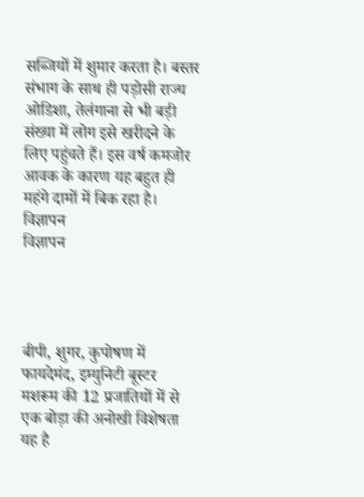सब्जियों में शुमार करता है। बस्तर संभाग के साथ ही पड़ोसी राज्य ओडिशा, तेलंगाना से भी बड़ी संख्या में लोग इसे खरीदने के लिए पहुंचते हैं। इस वर्ष कमजोर आवक के कारण यह बहुत ही महंगे दामों में बिक रहा है।
विज्ञापन
विज्ञापन




बीपी, शुगर, कुपोषण में फायदेमंद, इम्युनिटी बूस्टर
मशरूम की 12 प्रजातियों में से एक बोड़ा की अनोखी विशेषता यह है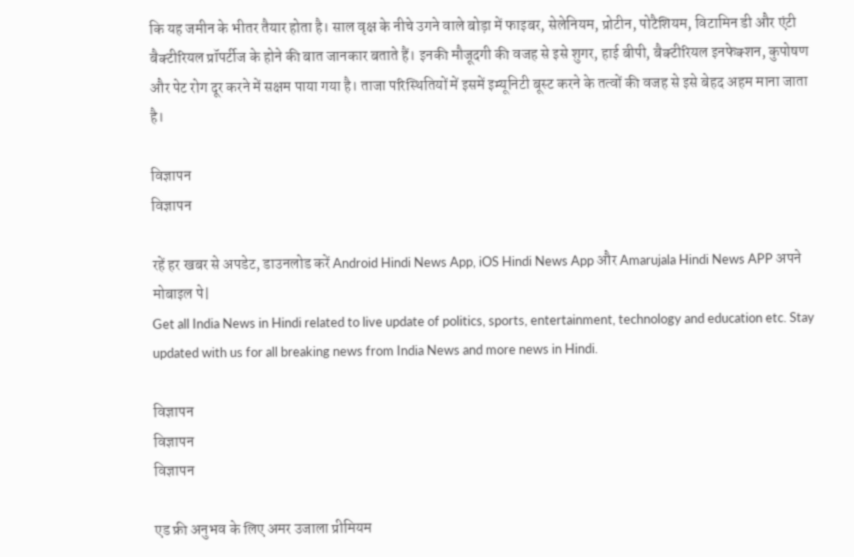कि यह जमीन के भीतर तैयार होता है। साल वृक्ष के नीचे उगने वाले बोड़ा में फाइबर, सेलेनियम, प्रोटीन, पोटैशियम, विटामिन डी और एंटी बैक्टीरियल प्रॉपर्टीज के होने की बात जानकार बताते हैं। इनकी मौजूदगी की वजह से इसे शुगर, हाई बीपी, बैक्टीरियल इनफेक्शन, कुपोषण और पेट रोग दूर करने में सक्षम पाया गया है। ताजा परिस्थितियों में इसमें इम्यूनिटी बूस्ट करने के तत्वों की वजह से इसे बेहद अहम माना जाता है।

विज्ञापन
विज्ञापन

रहें हर खबर से अपडेट, डाउनलोड करें Android Hindi News App, iOS Hindi News App और Amarujala Hindi News APP अपने मोबाइल पे|
Get all India News in Hindi related to live update of politics, sports, entertainment, technology and education etc. Stay updated with us for all breaking news from India News and more news in Hindi.

विज्ञापन
विज्ञापन
विज्ञापन

एड फ्री अनुभव के लिए अमर उजाला प्रीमियम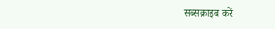सब्सक्राइब करें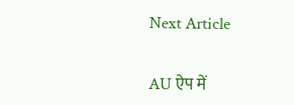Next Article

AU ऐप में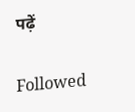पढ़ें

Followed